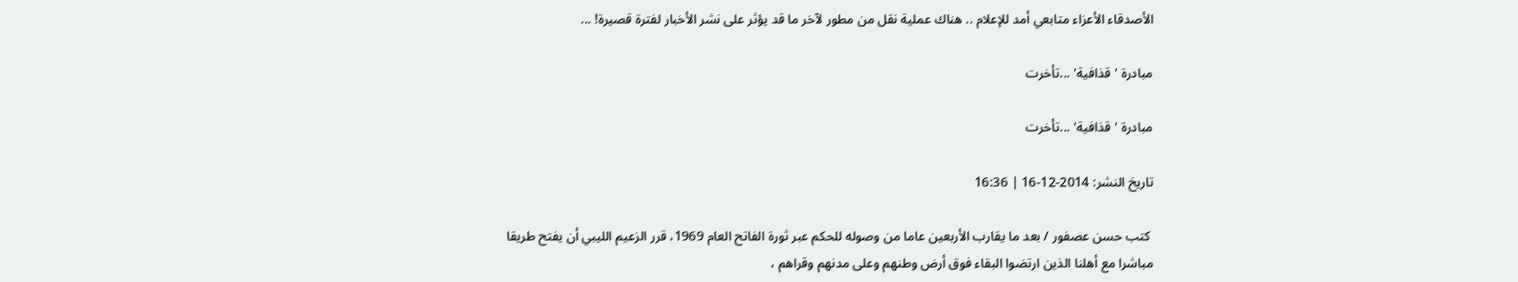الأصدقاء الأعزاء متابعي أمد للإعلام .. هناك عملية نقل من مطور لآخر ما قد يؤثر على نشر الأخبار لفترة قصيرة! ...

مبادرة 'قذافية' ...تأخرت

مبادرة 'قذافية' ...تأخرت

تاريخ النشر: 2014-12-16 | 16:36

 كتب حسن عصفور / بعد ما يقارب الأربعين عاما من وصوله للحكم عبر ثورة الفاتح العام 1969، قرر الزعيم الليبي أن يفتح طريقا مباشرا مع أهلنا الذين ارتضوا البقاء فوق أرض وطنهم وعلى مدنهم وقراهم ،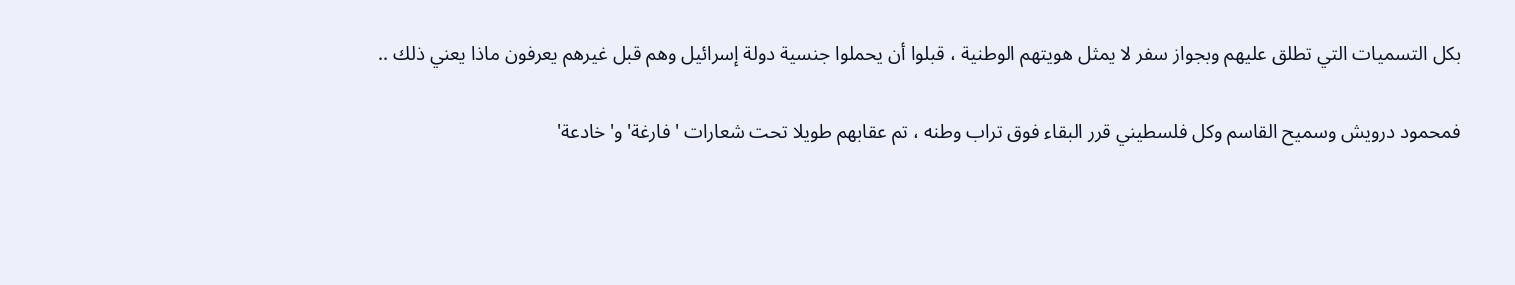بكل التسميات التي تطلق عليهم وبجواز سفر لا يمثل هويتهم الوطنية ، قبلوا أن يحملوا جنسية دولة إسرائيل وهم قبل غيرهم يعرفون ماذا يعني ذلك ..

فمحمود درويش وسميح القاسم وكل فلسطيني قرر البقاء فوق تراب وطنه ، تم عقابهم طويلا تحت شعارات ' فارغة' و'خادعة'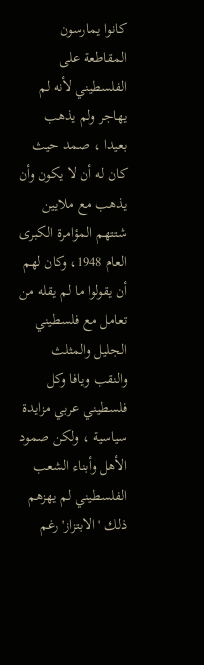كانوا يمارسون المقاطعة على الفلسطيني لأنه لم يهاجر ولم يذهب بعيدا ، صمد حيث كان له أن لا يكون وأن يذهب مع ملايين شتتهم المؤامرة الكبرى العام 1948، وكان لهم أن يقولوا ما لم يقله من تعامل مع فلسطيني الجليل والمثلث والنقب ويافا وكل فلسطيني عربي مزايدة سياسية ، ولكن صمود الأهل وأبناء الشعب الفلسطيني لم يهزهم ذلك ' الابتزاز' رغم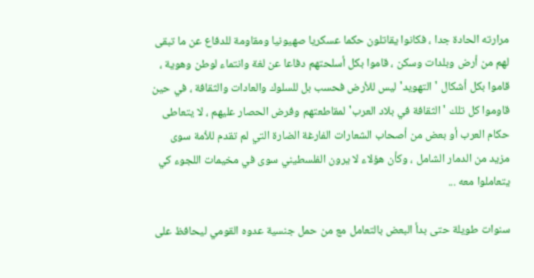مرارته الحادة جدا ، فكانوا يقاتلون حكما عسكريا صهيونيا ومقاومة للدفاع عن ما تبقى لهم من أرض وبلدات وسكن ، قاموا بكل أسلحتهم دفاعا عن لغة وانتماء لوطن وهوية ، قاموا بكل أشكال ' التهويد' ليس للأرض فحسب بل للسلوك والعادات والثقافة ، في حين قاوموا كل تلك ' الثقافة في بلاد العرب' لمقاطعتهم وفرض الحصار عليهم ، لا يتعاطى حكام العرب أو بعض من أصحاب الشعارات الفارغة الضارة التي لم تقدم للأمة سوى مزيد من الدمار الشامل ، وكأن هؤلاء لا يرون الفلسطيني سوى في مخيمات اللجوء كي يتعاملوا معه ...

سنوات طويلة حتى بدأ البعض بالتعامل مع من حمل جنسية عدوه القومي ليحافظ على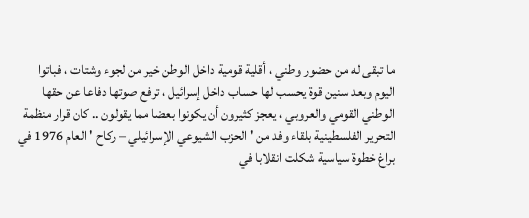ما تبقى له من حضور وطني ، أقلية قومية داخل الوطن خير من لجوء وشتات ، فباتوا اليوم وبعد سنين قوة يحسب لها حساب داخل إسرائيل ، ترفع صوتها دفاعا عن حقها الوطني القومي والعروبي ، يعجز كثيرون أن يكونوا بعضا مما يقولون .. كان قرار منظمة التحرير الفلسطينية بلقاء وفد من ' الحزب الشيوعي الإسرائيلي – ركاح ' العام 1976 في براغ خطوة سياسية شكلت انقلابا في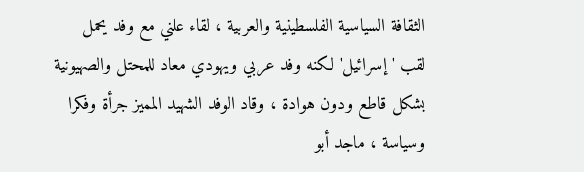الثقافة السياسية الفلسطينية والعربية ، لقاء علني مع وفد يحمل لقب ' إسرائيل' لكنه وفد عربي ويهودي معاد للمحتل والصهيونية بشكل قاطع ودون هوادة ، وقاد الوفد الشهيد المميز جرأة وفكرا وسياسة ، ماجد أبو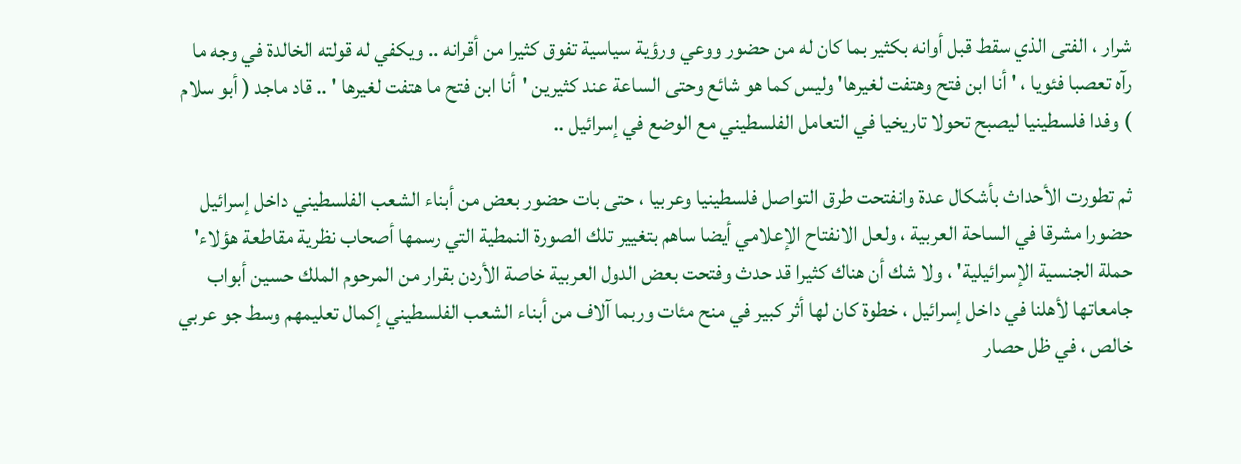شرار ، الفتى الذي سقط قبل أوانه بكثير بما كان له من حضور ووعي ورؤية سياسية تفوق كثيرا من أقرانه .. ويكفي له قولته الخالدة في وجه ما رآه تعصبا فئويا ، ' أنا ابن فتح وهتفت لغيرها' وليس كما هو شائع وحتى الساعة عند كثيرين 'أنا ابن فتح ما هتفت لغيرها ' .. قاد ماجد ( أبو سلام ) وفدا فلسطينيا ليصبح تحولا تاريخيا في التعامل الفلسطيني مع الوضع في إسرائيل ..

ثم تطورت الأحداث بأشكال عدة وانفتحت طرق التواصل فلسطينيا وعربيا ، حتى بات حضور بعض من أبناء الشعب الفلسطيني داخل إسرائيل حضورا مشرقا في الساحة العربية ، ولعل الانفتاح الإعلامي أيضا ساهم بتغيير تلك الصورة النمطية التي رسمها أصحاب نظرية مقاطعة هؤلاء' حملة الجنسية الإسرائيلية' ، ولا شك أن هناك كثيرا قد حدث وفتحت بعض الدول العربية خاصة الأردن بقرار من المرحوم الملك حسين أبواب جامعاتها لأهلنا في داخل إسرائيل ، خطوة كان لها أثر كبير في منح مئات وربما آلاف من أبناء الشعب الفلسطيني إكمال تعليمهم وسط جو عربي خالص ، في ظل حصار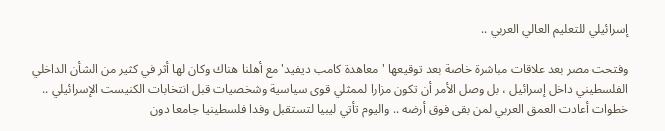إسرائيلي للتعليم العالي العربي ..

وفتحت مصر بعد علاقات مباشرة خاصة بعد توقيعها 'معاهدة كامب ديفيد' مع أهلنا هناك وكان لها أثر في كثير من الشأن الداخلي الفلسطيني داخل إسرائيل ، بل وصل الأمر أن تكون مزارا لممثلي قوى سياسية وشخصيات قبل انتخابات الكنيست الإسرائيلي .. خطوات أعادت العمق العربي لمن بقى فوق أرضه .. واليوم تأتي ليبيا لتستقبل وفدا فلسطينيا جامعا دون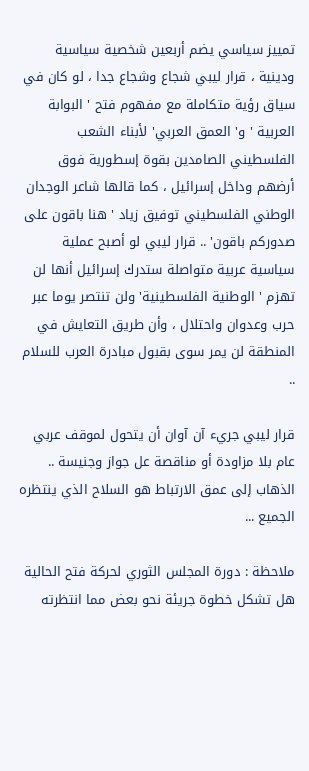تمييز سياسي يضم أربعين شخصية سياسية ودينية ، قرار ليبي شجاع وشجاع جدا ، لو كان في سياق رؤية متكاملة مع مفهوم فتح ' البوابة العربية ' و' العمق العربي' لأبناء الشعب الفلسطيني الصامدين بقوة إسطورية فوق أرضهم وداخل إسرائيل ، كما قالها شاعر الوجدان الوطني الفلسطيني توفيق زياد ' هنا باقون على صدوركم باقون' .. قرار ليبي لو أصبح عملية سياسية عربية متواصلة ستدرك إسرائيل أنها لن تهزم ' الوطنية الفلسطينية' ولن تنتصر يوما عبر حرب وعدوان واحتلال ، وأن طريق التعايش في المنطقة لن يمر سوى بقبول مبادرة العرب للسلام ..

قرار ليبي جريء آن آوان أن يتحول لموقف عربي عام بلا مزاودة أو مناقصة عل جواز وجنيسة .. الذهاب إلى عمق الارتباط هو السلاح الذي ينتظره الجميع ...

ملاحظة : دورة المجلس الثوري لحركة فتح الحالية هل تشكل خطوة جريئة نحو بعض مما انتظرته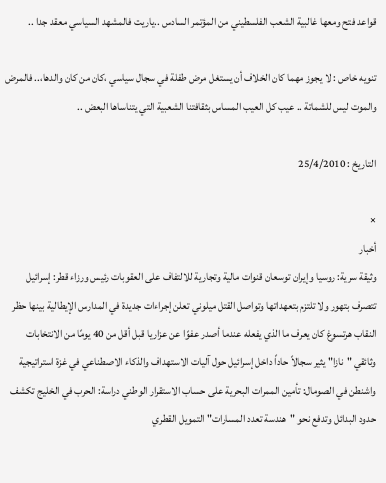قواعد فتح ومعها غالبية الشعب الفلسطيني من المؤتمر السادس ..ياريت فالمشهد السياسي معقد جدا ..

تنويه خاص : لا يجوز مهما كان الخلاف أن يستغل مرض طفلة في سجال سياسي ،كان من كان والدها،.. فالمرض والموت ليس للشماتة .. عيب كل العيب المساس بثقافتنا الشعبية التي يتناساها البعض ..

التاريخ : 25/4/2010

×
أخبار
وثيقة سرية: روسيا وإيران توسعان قنوات مالية وتجارية للالتفاف على العقوبات رئيس ورزاء قطر: إسرائيل تتصرف بتهور ولا تلتزم بتعهداتها وتواصل القتل ميلوني تعلن إجراءات جديدة في المدارس الإيطالية بينها حظر النقاب هرتسوغ كان يعرف ما الذي يفعله عندما أصدر عفوًا عن عزاريا قبل أقل من 40 يومًا من الانتخابات  وثائقي "نازا" يثير سجالاً حاداً داخل إسرائيل حول آليات الاستهداف والذكاء الاصطناعي في غزة استراتيجية واشنطن في الصومال: تأمين الممرات البحرية على حساب الاستقرار الوطني دراسة: الحرب في الخليج تكشف حدود البدائل وتدفع نحو "هندسة تعدد المسارات" التمويل القطري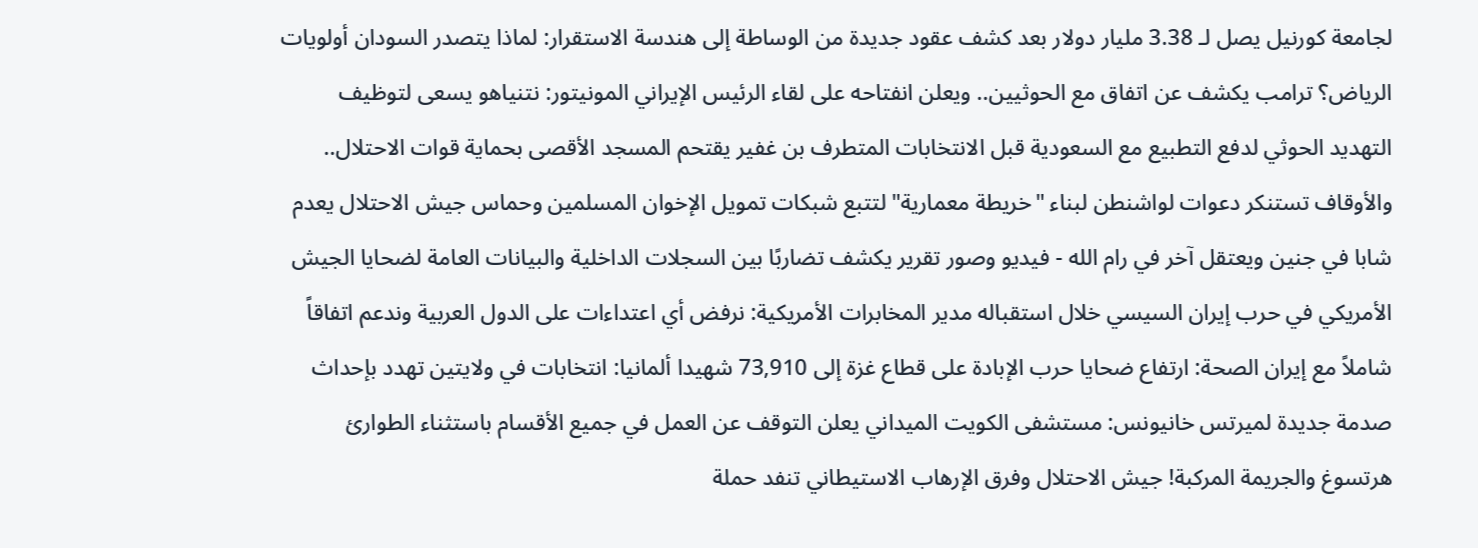لجامعة كورنيل يصل لـ 3.38 مليار دولار بعد كشف عقود جديدة من الوساطة إلى هندسة الاستقرار: لماذا يتصدر السودان أولويات الرياض؟ ترامب يكشف عن اتفاق مع الحوثيين.. ويعلن انفتاحه على لقاء الرئيس الإيراني المونيتور: نتنياهو يسعى لتوظيف التهديد الحوثي لدفع التطبيع مع السعودية قبل الانتخابات المتطرف بن غفير يقتحم المسجد الأقصى بحماية قوات الاحتلال.. والأوقاف تستنكر دعوات لواشنطن لبناء "خريطة معمارية" لتتبع شبكات تمويل الإخوان المسلمين وحماس جيش الاحتلال يعدم شابا في جنين ويعتقل آخر في رام الله - فيديو وصور تقرير يكشف تضاربًا بين السجلات الداخلية والبيانات العامة لضحايا الجيش الأمريكي في حرب إيران السيسي خلال استقباله مدير المخابرات الأمريكية: نرفض أي اعتداءات على الدول العربية وندعم اتفاقاً شاملاً مع إيران الصحة: ارتفاع ضحايا حرب الإبادة على قطاع غزة إلى 73,910 شهيدا ألمانيا: انتخابات في ولايتين تهدد بإحداث صدمة جديدة لميرتس خانيونس: مستشفى الكويت الميداني يعلن التوقف عن العمل في جميع الأقسام باستثناء الطوارئ هرتسوغ والجريمة المركبة! جيش الاحتلال وفرق الإرهاب الاستيطاني تنفد حملة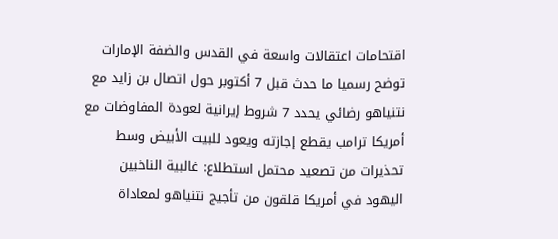اقتحامات اعتقالات واسعة في القدس والضفة الإمارات توضح رسميا ما حدث قبل 7 أكتوبر حول اتصال بن زايد مع نتنياهو رضائي يحدد 7 شروط إيرانية لعودة المفاوضات مع أمريكا ترامب يقطع إجازته ويعود للبيت الأبيض وسط تحذيرات من تصعيد محتمل استطلاع: غالبية الناخبين اليهود في أمريكا قلقون من تأجيج نتنياهو لمعاداة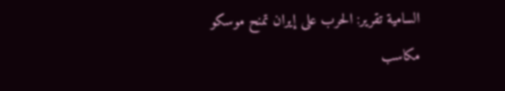السامية تقرير: الحرب على إيران تمنح موسكو مكاسب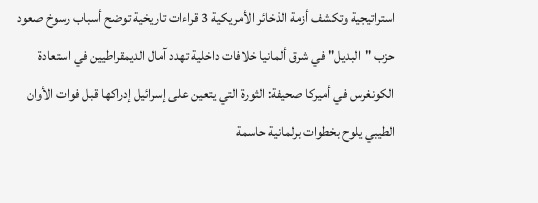استراتيجية وتكشف أزمة الذخائر الأمريكية 3 قراءات تاريخية توضح أسباب رسوخ صعود حزب "البديل" في شرق ألمانيا خلافات داخلية تهدد آمال الديمقراطيين في استعادة الكونغرس في أميركا صحيفة: الثورة التي يتعين على إسرائيل إدراكها قبل فوات الأوان الطيبي يلوح بخطوات برلمانية حاسمة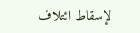لإسقاط ائتلاف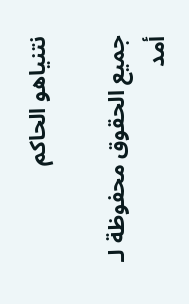نتنياهو الحاكم

جميع الحقوق محفوظة لـ أمد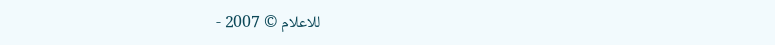للاعلام © 2007 -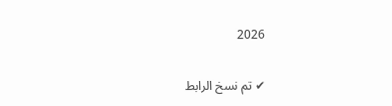2026

✔ تم نسخ الرابط